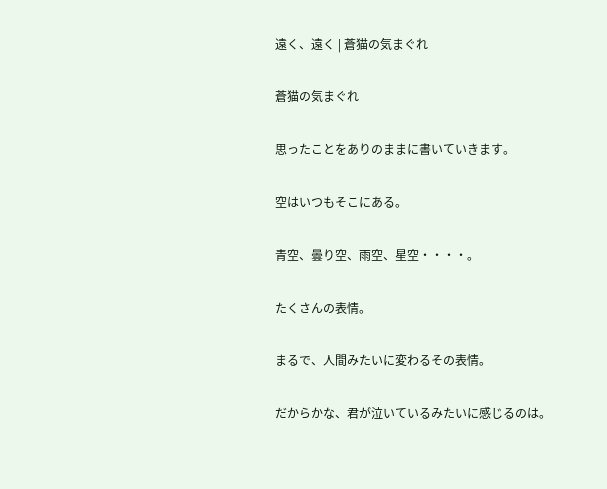遠く、遠く | 蒼猫の気まぐれ

蒼猫の気まぐれ

思ったことをありのままに書いていきます。

空はいつもそこにある。

青空、曇り空、雨空、星空・・・・。

たくさんの表情。

まるで、人間みたいに変わるその表情。

だからかな、君が泣いているみたいに感じるのは。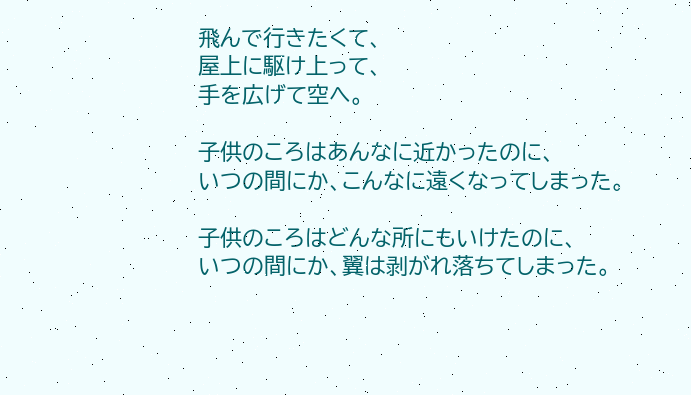飛んで行きたくて、
屋上に駆け上って、
手を広げて空へ。

子供のころはあんなに近かったのに、
いつの間にか、こんなに遠くなってしまった。

子供のころはどんな所にもいけたのに、
いつの間にか、翼は剥がれ落ちてしまった。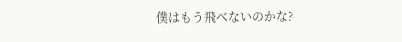僕はもう飛べないのかな?